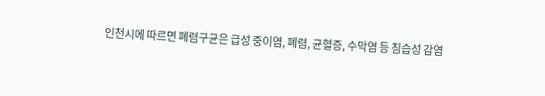인천시에 따르면 폐렴구균은 급성 중이염, 폐렴, 균혈증, 수막염 등 침습성 감염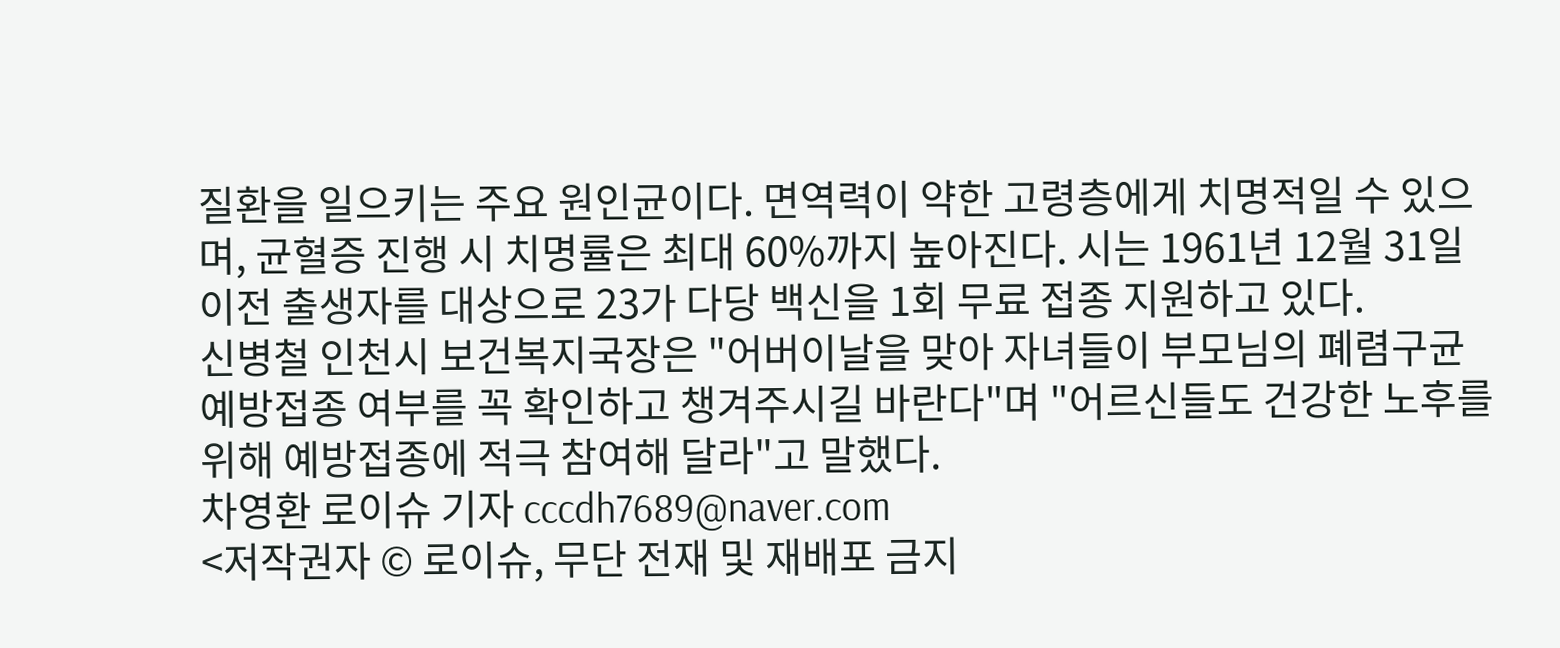질환을 일으키는 주요 원인균이다. 면역력이 약한 고령층에게 치명적일 수 있으며, 균혈증 진행 시 치명률은 최대 60%까지 높아진다. 시는 1961년 12월 31일 이전 출생자를 대상으로 23가 다당 백신을 1회 무료 접종 지원하고 있다.
신병철 인천시 보건복지국장은 "어버이날을 맞아 자녀들이 부모님의 폐렴구균 예방접종 여부를 꼭 확인하고 챙겨주시길 바란다"며 "어르신들도 건강한 노후를 위해 예방접종에 적극 참여해 달라"고 말했다.
차영환 로이슈 기자 cccdh7689@naver.com
<저작권자 © 로이슈, 무단 전재 및 재배포 금지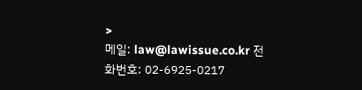>
메일: law@lawissue.co.kr 전화번호: 02-6925-0217